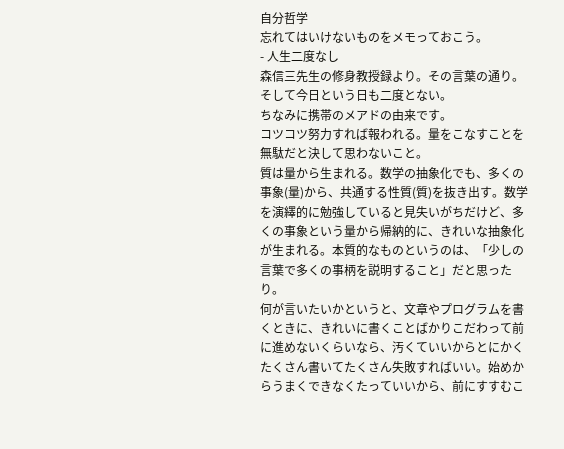自分哲学
忘れてはいけないものをメモっておこう。
- 人生二度なし
森信三先生の修身教授録より。その言葉の通り。そして今日という日も二度とない。
ちなみに携帯のメアドの由来です。
コツコツ努力すれば報われる。量をこなすことを無駄だと決して思わないこと。
質は量から生まれる。数学の抽象化でも、多くの事象(量)から、共通する性質(質)を抜き出す。数学を演繹的に勉強していると見失いがちだけど、多くの事象という量から帰納的に、きれいな抽象化が生まれる。本質的なものというのは、「少しの言葉で多くの事柄を説明すること」だと思ったり。
何が言いたいかというと、文章やプログラムを書くときに、きれいに書くことばかりこだわって前に進めないくらいなら、汚くていいからとにかくたくさん書いてたくさん失敗すればいい。始めからうまくできなくたっていいから、前にすすむこ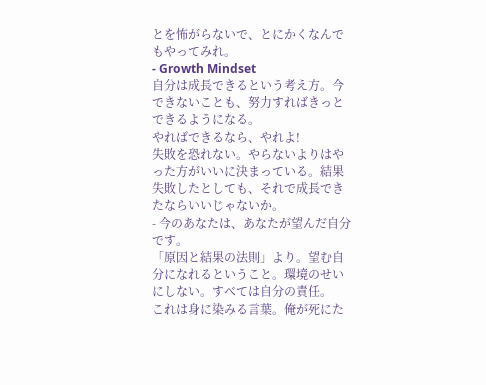とを怖がらないで、とにかくなんでもやってみれ。
- Growth Mindset
自分は成長できるという考え方。今できないことも、努力すればきっとできるようになる。
やればできるなら、やれよ!
失敗を恐れない。やらないよりはやった方がいいに決まっている。結果失敗したとしても、それで成長できたならいいじゃないか。
- 今のあなたは、あなたが望んだ自分です。
「原因と結果の法則」より。望む自分になれるということ。環境のせいにしない。すべては自分の責任。
これは身に染みる言葉。俺が死にた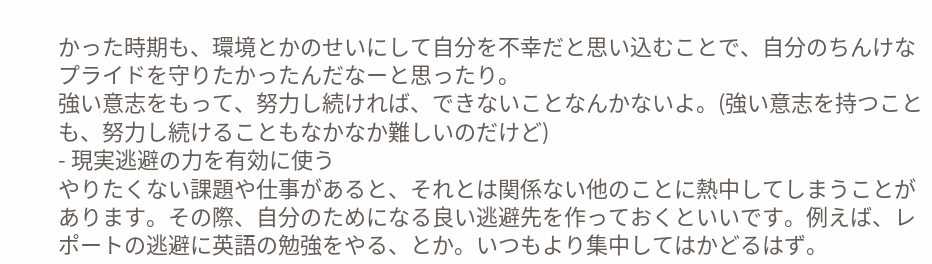かった時期も、環境とかのせいにして自分を不幸だと思い込むことで、自分のちんけなプライドを守りたかったんだなーと思ったり。
強い意志をもって、努力し続ければ、できないことなんかないよ。(強い意志を持つことも、努力し続けることもなかなか難しいのだけど)
- 現実逃避の力を有効に使う
やりたくない課題や仕事があると、それとは関係ない他のことに熱中してしまうことがあります。その際、自分のためになる良い逃避先を作っておくといいです。例えば、レポートの逃避に英語の勉強をやる、とか。いつもより集中してはかどるはず。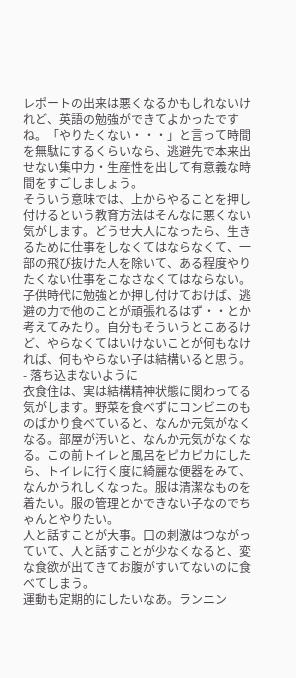レポートの出来は悪くなるかもしれないけれど、英語の勉強ができてよかったですね。「やりたくない・・・」と言って時間を無駄にするくらいなら、逃避先で本来出せない集中力・生産性を出して有意義な時間をすごしましょう。
そういう意味では、上からやることを押し付けるという教育方法はそんなに悪くない気がします。どうせ大人になったら、生きるために仕事をしなくてはならなくて、一部の飛び抜けた人を除いて、ある程度やりたくない仕事をこなさなくてはならない。 子供時代に勉強とか押し付けておけば、逃避の力で他のことが頑張れるはず・・とか考えてみたり。自分もそういうとこあるけど、やらなくてはいけないことが何もなければ、何もやらない子は結構いると思う。
- 落ち込まないように
衣食住は、実は結構精神状態に関わってる気がします。野菜を食べずにコンビニのものばかり食べていると、なんか元気がなくなる。部屋が汚いと、なんか元気がなくなる。この前トイレと風呂をピカピカにしたら、トイレに行く度に綺麗な便器をみて、なんかうれしくなった。服は清潔なものを着たい。服の管理とかできない子なのでちゃんとやりたい。
人と話すことが大事。口の刺激はつながっていて、人と話すことが少なくなると、変な食欲が出てきてお腹がすいてないのに食べてしまう。
運動も定期的にしたいなあ。ランニン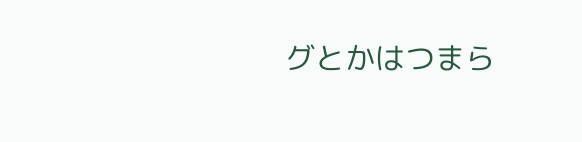グとかはつまら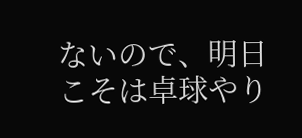ないので、明日こそは卓球やり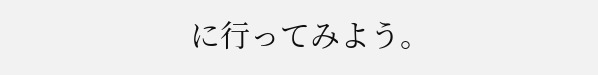に行ってみよう。